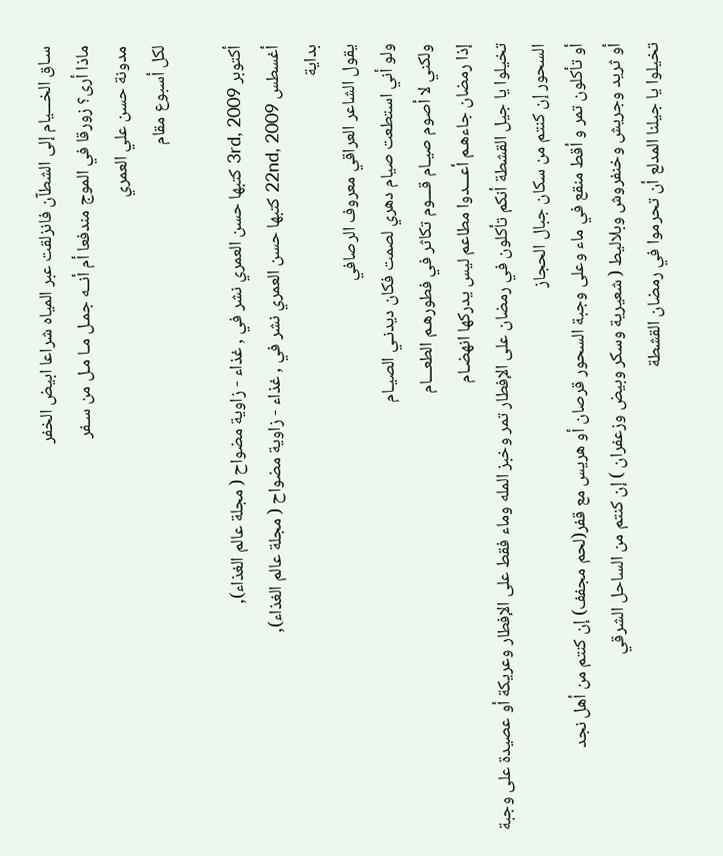سـاق الخـــيام إلى الشطآن فانزلقت عبر المياه شراعا ابيض الخفر
ماذا أرى؟ زورقا في الموج مندفعا أم أنــه جمـل مـا مـل من سـفر
مدونة حسن علي العمري
لكل أسبوع مقام

أكتوبر 3rd, 2009 كتبها حسن العمري نشر في , غذاء - زاوية مضواح ( مجلة عالم الغذاء),
أغسطس 22nd, 2009 كتبها حسن العمري نشر في , غذاء - زاوية مضواح ( مجلة عالم الغذاء),
بداية
يقول الشاعر العراقي معروف الرصافي
ولو أني استطعت صيام دهري لصمت فكان ديدنـي الصيـام
ولكني لا أصوم صيـام قـــوم تكاثر في فطورهـم الطعـــام
إذا رمضان جاءهـم أعـــدوا مطاعم ليس يدركها انهضـام
تخيلوا يا جيل القشطة أنكم تأكلون في رمضان على الإفطار تمر وخبز المله وماء فقط على الإفطار وعريكة أو عصيدة على وجبة السحور إن كنتم من سكان جبال الحجاز
أو تأكلون تمر و أقط منقع في ماء وعلى وجبة السحور قرصان أو هريس مع قفر(لحم مجفف) إن كنتم من أهل نجد
أو ثريد وجريش وخنفروش وبلاليط ( شعيرية وسكر وبيض وزعفران ) إن كنتم من الساحل الشرقي
تخيلوا يا جيلنا المدلع أن تحرموا في رمضان القشطة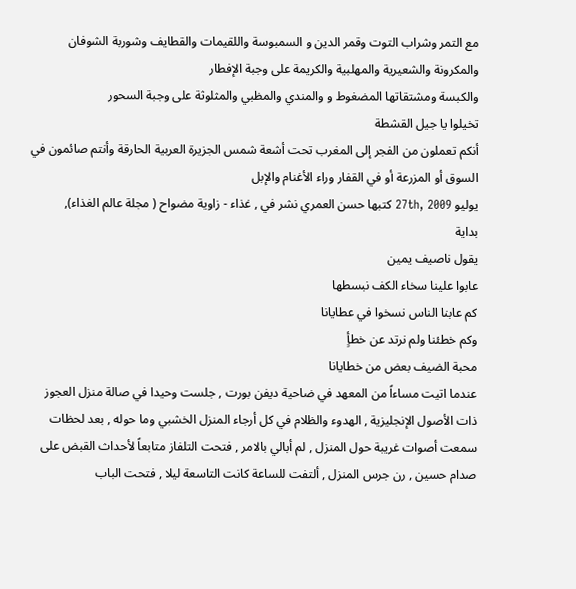مع التمر وشراب التوت وقمر الدين و السمبوسة واللقيمات والقطايف وشوربة الشوفان والمكرونة والشعيرية والمهلبية والكريمة على وجبة الإفطار
والكبسة ومشتقاتها المضغوط و والمندي والمظبي والمثلوثة على وجبة السحور
تخيلوا يا جيل القشطة
أنكم تعملون من الفجر إلى المغرب تحت أشعة شمس الجزيرة العربية الحارقة وأنتم صائمون في السوق أو المزرعة أو في القفار وراء الأغنام والإبل
يوليو 27th, 2009 كتبها حسن العمري نشر في , غذاء - زاوية مضواح ( مجلة عالم الغذاء),
بداية
يقول ناصيف يمين
عابوا علينا سخاء الكف نبسطها
كم عابنا الناس نسخوا في عطايانا
وكم خطئنا ولم نرتد عن خطأٍ
محبة الضيف بعض من خطايانا
عندما اتيت مساءاً من المعهد في ضاحية ديفن بورت , جلست وحيدا في صالة منزل العجوز ذات الأصول الإنجليزية , الهدوء والظلام في كل أرجاء المنزل الخشبي وما حوله , بعد لحظات سمعت أصوات غريبة حول المنزل , لم أبالي بالامر , فتحت التلفاز متابعاً لأحداث القبض على صدام حسين , رن جرس المنزل , ألتفت للساعة كانت التاسعة ليلا , فتحت الباب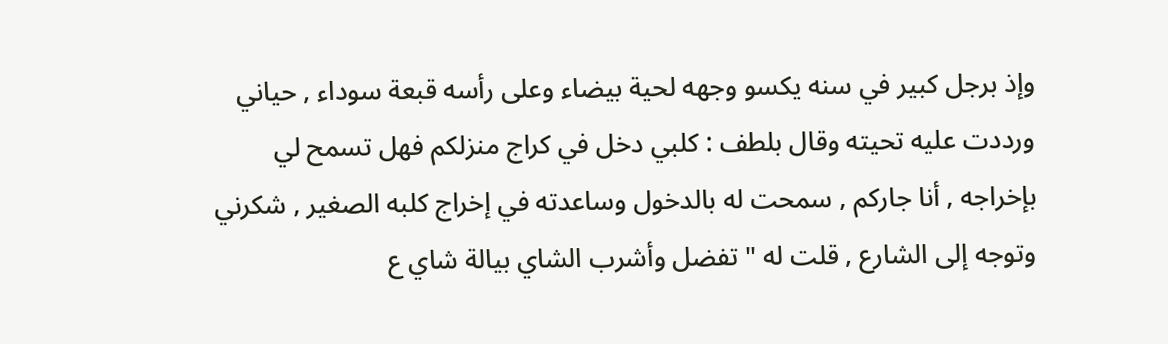وإذ برجل كبير في سنه يكسو وجهه لحية بيضاء وعلى رأسه قبعة سوداء , حياني ورددت عليه تحيته وقال بلطف : كلبي دخل في كراج منزلكم فهل تسمح لي بإخراجه , أنا جاركم , سمحت له بالدخول وساعدته في إخراج كلبه الصغير , شكرني وتوجه إلى الشارع , قلت له " تفضل وأشرب الشاي بيالة شاي ع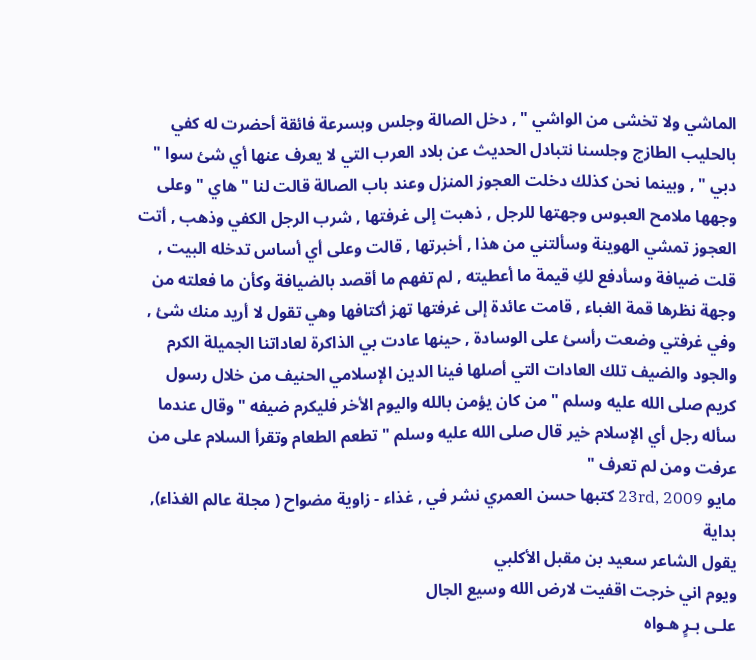الماشي ولا تخشى من الواشي " , دخل الصالة وجلس وبسرعة فائقة أحضرت له كفي بالحليب الطازج وجلسنا نتبادل الحديث عن بلاد العرب التي لا يعرف عنها أي شئ سوا " دبي " , وبينما نحن كذلك دخلت العجوز المنزل وعند باب الصالة قالت لنا " هاي " وعلى وجهها ملامح العبوس وجهتها للرجل , ذهبت إلى غرفتها , شرب الرجل الكفي وذهب , أتت العجوز تمشي الهوينة وسألتني من هذا , أخبرتها , قالت وعلى أي أساس تدخله البيت , قلت ضيافة وسأدفع لكِ قيمة ما أعطيته , لم تفهم ما أقصد بالضيافة وكأن ما فعلته من وجهة نظرها قمة الغباء , قامت عائدة إلى غرفتها تهز أكتافها وهي تقول لا أريد منك شئ , وفي غرفتي وضعت رأسئ على الوسادة , حينها عادت بي الذاكرة لعاداتنا الجميلة الكرم والجود والضيف تلك العادات التي أصلها فينا الدين الإسلامي الحنيف من خلال رسول كريم صلى الله عليه وسلم " من كان يؤمن بالله واليوم الأخر فليكرم ضيفه " وقال عندما سأله رجل أي الإسلام خير قال صلى الله عليه وسلم " تطعم الطعام وتقرأ السلام على من عرفت ومن لم تعرف "
مايو 23rd, 2009 كتبها حسن العمري نشر في , غذاء - زاوية مضواح ( مجلة عالم الغذاء),
بداية
يقول الشاعر سعيد بن مقبل الأكلبي
ويوم اني خرجت اقفيت لارض الله وسيع الجال
علـى بـرٍ هـواه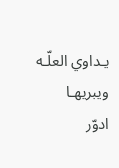يـداوي العلّـه ويبريهـا
ادوّر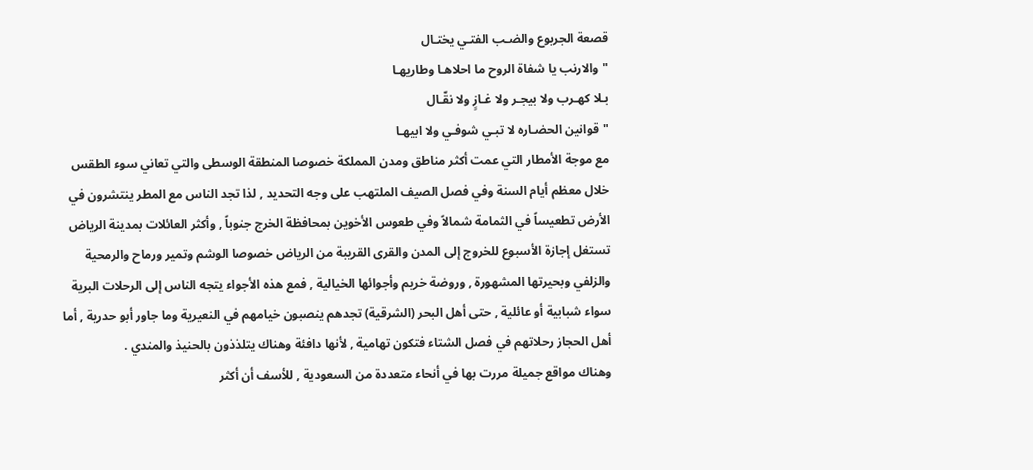قصعة الجربوع والضـب الفتـي يختـال
"والارنب يا شفاة الروح ما احلاهـا وطاريهـا
بـلا كهـرب ولا بيجـر ولا غـازٍ ولا نقّـال
"قوانين الحضـاره لا تبـي شوفـي ولا ابيهـا
مع موجة الأمطار التي عمت أكثر مناطق ومدن المملكة خصوصا المنطقة الوسطى والتي تعاني سوء الطقس خلال معظم أيام السنة وفي فصل الصيف الملتهب على وجه التحديد , لذا تجد الناس مع المطر ينتشرون في الأرض تطعيساً في الثمامة شمالاً وفي طعوس الأخوين بمحافظة الخرج جنوباً , وأكثر العائلات بمدينة الرياض تستغل إجازة الأسبوع للخروج إلى المدن والقرى القريبة من الرياض خصوصا الوشم وتمير ورماح والرمحية والزلفي وبحيرتها المشهورة , وروضة خريم وأجوائها الخيالية , فمع هذه الأجواء يتجه الناس إلى الرحلات البرية سواء شبابية أو عائلية , حتى أهل البحر (الشرقية) تجدهم ينصبون خيامهم في النعيرية وما جاور أبو حدرية , أما أهل الحجاز رحلاتهم في فصل الشتاء فتكون تهامية , لأنها دافئة وهناك يتلذذون بالحنيذ والمندي .
وهناك مواقع جميلة مررت بها في أنحاء متعددة من السعودية , للأسف أن أكثر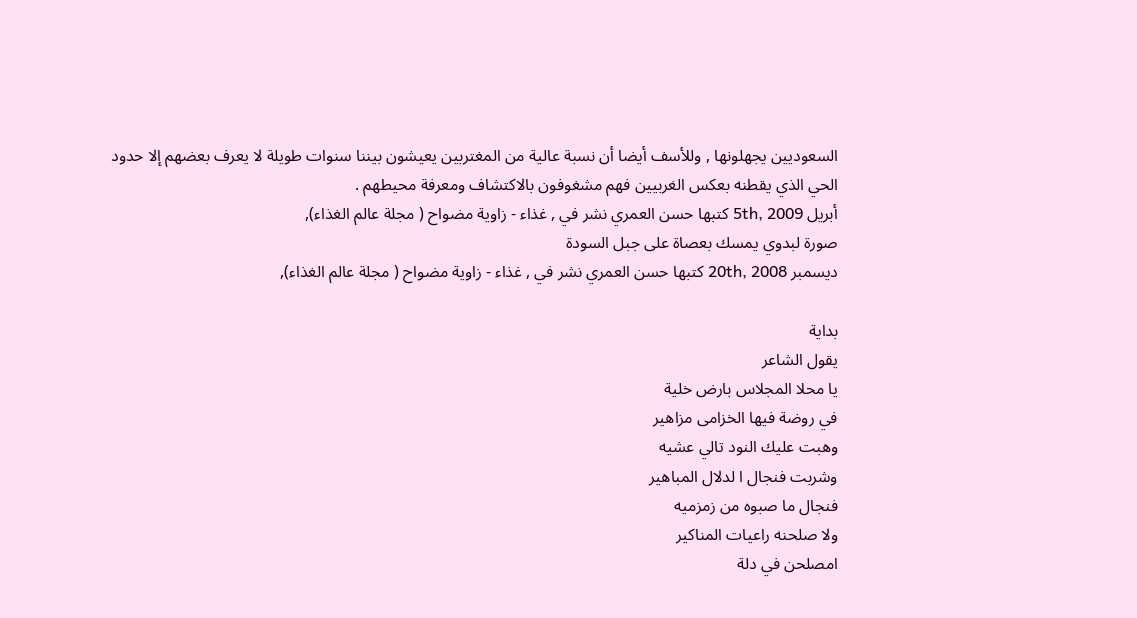السعوديين يجهلونها , وللأسف أيضا أن نسبة عالية من المغتربين يعيشون بيننا سنوات طويلة لا يعرف بعضهم إلا حدود الحي الذي يقطنه بعكس الغربيين فهم مشغوفون بالاكتشاف ومعرفة محيطهم .
أبريل 5th, 2009 كتبها حسن العمري نشر في , غذاء - زاوية مضواح ( مجلة عالم الغذاء),
صورة لبدوي يمسك بعصاة على جبل السودة
ديسمبر 20th, 2008 كتبها حسن العمري نشر في , غذاء - زاوية مضواح ( مجلة عالم الغذاء),

بداية
يقول الشاعر
يا محلا المجلاس بارض خلية
في روضة فيها الخزامى مزاهير
وهبت عليك النود تالي عشيه
وشربت فنجال ا لدلال المباهير
فنجال ما صبوه من زمزميه
ولا صلحنه راعيات المناكير
امصلحن في دلة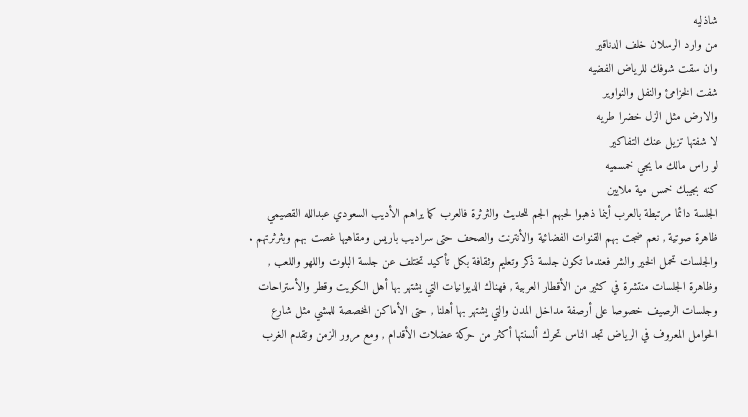شاذليه
من وارد الرسلان خلف الدناقير
وان سقت شوفك للرياض الفضيه
شفت الخزامئ والنفل والنواوير
والارض مثل الزل خضرا طريه
لا شفتها تزيل عنك التفاكير
لو راس مالك ما يجي خمسميه
كنه بجيبك خمس مية ملايين
الجلسة دائما مرتبطة بالعرب أينما ذهبوا لحبهم الجم للحديث والثرثرة فالعرب كما يراهم الأديب السعودي عبدالله القصيمي ظاهرة صوتية , نعم ضجت بهم القنوات الفضائية والأنترنت والصحف حتى سراديب باريس ومقاهيها غصت بهم وبثرثرتهم .
والجلسات تحمل الخير والشر فعندما تكون جلسة ذكر وتعليم وثقافة بكل تأكيد تختلف عن جلسة البلوت واللهو واللعب , وظاهرة الجلسات منتشرة في كثير من الأقطار العربية , فهناك الديوانيات التي يشتهر بها أهل الكويت وقطر والأستراحات وجلسات الرصيف خصوصا على أرصفة مداخل المدن والتي يشتهر بها أهلنا , حتى الأماكن المخصصة للمشي مثل شارع الحوامل المعروف في الرياض تجد الناس تحرك ألسنتها أكثر من حركة عضلات الأقدام , ومع مرور الزمن وتقدم الغرب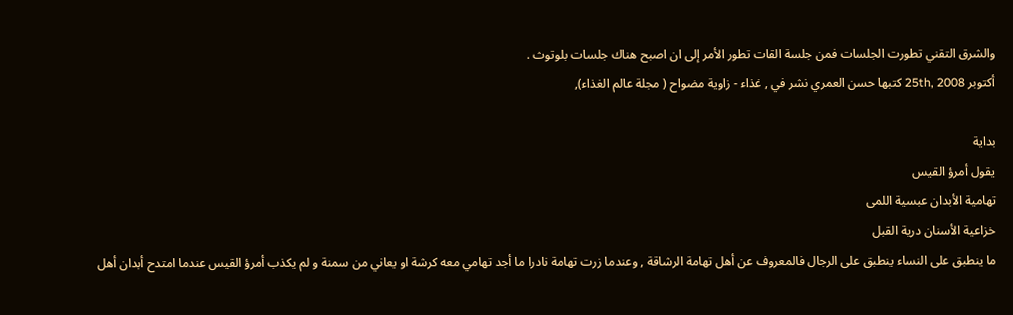والشرق التقني تطورت الجلسات فمن جلسة القات تطور الأمر إلى ان اصبح هناك جلسات بلوتوث .
أكتوبر 25th, 2008 كتبها حسن العمري نشر في , غذاء - زاوية مضواح ( مجلة عالم الغذاء),

بداية
يقول أمرؤ القيس
تهامية الأبدان عبسية اللمى
خزاعية الأسنان درية القبل
ما ينطبق على النساء ينطبق على الرجال فالمعروف عن أهل تهامة الرشاقة , وعندما زرت تهامة نادرا ما أجد تهامي معه كرشة او يعاني من سمنة و لم يكذب أمرؤ القيس عندما امتدح أبدان أهل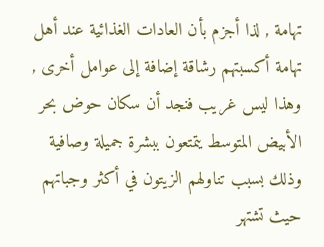تهامة , لذا أجزم بأن العادات الغذائية عند أهل تهامة أكسبتهم رشاقة إضافة إلى عوامل أخرى , وهذا ليس غريب فنجد أن سكان حوض بحر الأبيض المتوسط يتمتعون ببشرة جميلة وصافية وذلك بسبب تناولهم الزيتون في أكثر وجباتهم حيث تشتهر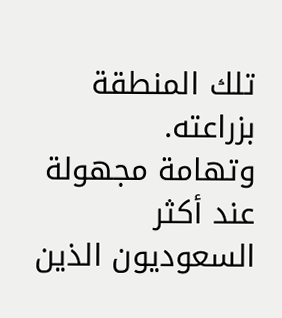تلك المنطقة بزراعته.
وتهامة مجهولة عند أكثر السعوديون الذين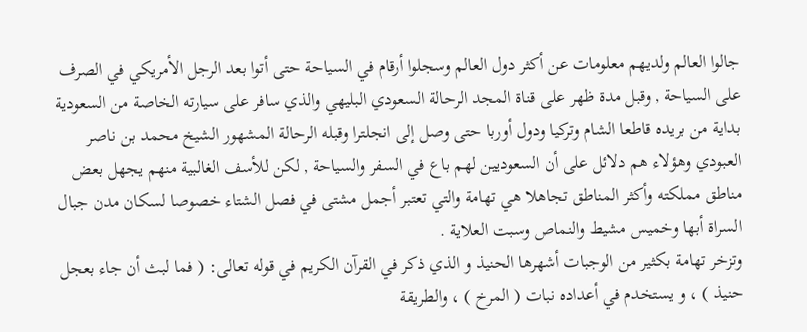جالوا العالم ولديهم معلومات عن أكثر دول العالم وسجلوا أرقام في السياحة حتى أتوا بعد الرجل الأمريكي في الصرف على السياحة , وقبل مدة ظهر على قناة المجد الرحالة السعودي البليهي والذي سافر على سيارته الخاصة من السعودية بداية من بريده قاطعا الشام وتركيا ودول أوربا حتى وصل إلى انجلترا وقبله الرحالة المشهور الشيخ محمد بن ناصر العبودي وهؤلاء هم دلائل على أن السعوديين لهم باع في السفر والسياحة , لكن للأسف الغالبية منهم يجهل بعض مناطق مملكته وأكثر المناطق تجاهلا هي تهامة والتي تعتبر أجمل مشتى في فصل الشتاء خصوصا لسكان مدن جبال السراة أبها وخميس مشيط والنماص وسبت العلاية .
وتزخر تهامة بكثير من الوجبات أشهرها الحنيذ و الذي ذكر في القرآن الكريم في قوله تعالى: ( فما لبث أن جاء بعجل حنيذ ) ، و يستخدم في أعداده نبات ( المرخ ) ، والطريقة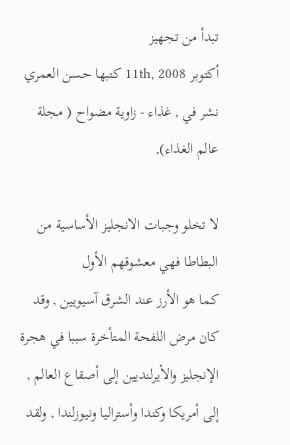تبدأ من تجهيز
أكتوبر 11th, 2008 كتبها حسن العمري نشر في , غذاء - زاوية مضواح ( مجلة عالم الغذاء),

لا تخلو وجبات الانجليز الأساسية من البطاطا فهي معشوقهم الأول
كما هو الأرز عند الشرق آسيويين , وقد كان مرض اللفحة المتأخرة سببا في هجرة الإنجليز والأيرلنديين إلى أصقاع العالم , إلى أمريكا وكندا وأستراليا ونيوزلندا , ولقد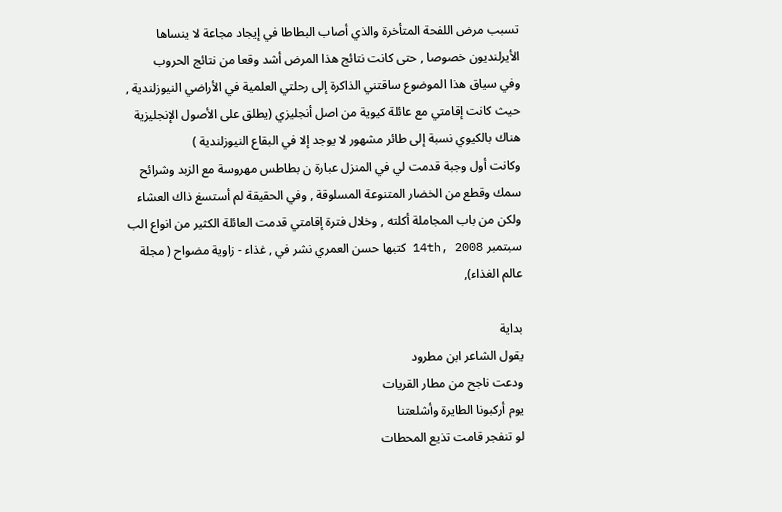تسبب مرض اللفحة المتأخرة والذي أصاب البطاطا في إيجاد مجاعة لا ينساها الأيرلنديون خصوصا , حتى كانت نتائج هذا المرض أشد وقعا من نتائج الحروب
وفي سياق هذا الموضوع ساقتني الذاكرة إلى رحلتي العلمية في الأراضي النيوزلندية , حيث كانت إقامتي مع عائلة كيوية من اصل أنجليزي (يطلق على الأصول الإنجليزية هناك بالكيوي نسبة إلى طائر مشهور لا يوجد إلا في البقاع النيوزلندية )
وكانت أول وجبة قدمت لي في المنزل عبارة ن بطاطس مهروسة مع الزبد وشرائح سمك وقطع من الخضار المتنوعة المسلوقة , وفي الحقيقة لم أستسغ ذاك العشاء ولكن من باب المجاملة أكلته , وخلال فترة إقامتي قدمت العائلة الكثير من انواع الب
سبتمبر 14th, 2008 كتبها حسن العمري نشر في , غذاء - زاوية مضواح ( مجلة عالم الغذاء),

بداية
يقول الشاعر ابن مطرود
ودعت ناجح من مطار القريات
يوم أركبونا الطايرة وأشلعتنا
لو تنفجر قامت تذيع المحطات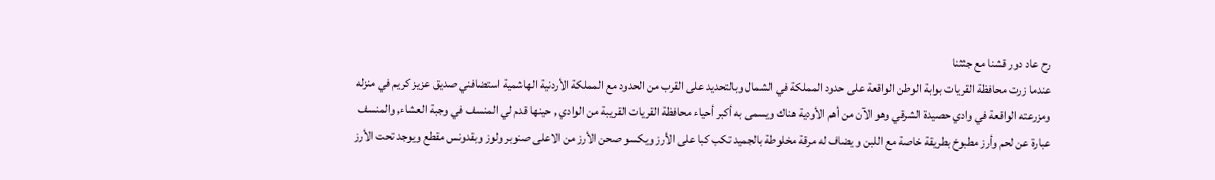رح عاد دور قشنا مع جثثنا
عندما زرت محافظة القريات بوابة الوطن الواقعة على حدود المملكة في الشمال وبالتحديد على القرب من الحدود مع المملكة الأردنية الهاشمية استضافني صديق عزيز كريم في منزله ومزرعته الواقعة في وادي حصيدة الشرقي وهو الآن من أهم الأودية هناك ويسمى به أكبر أحياء محافظة القريات القريبة من الوادي , حينها قدم لي المنسف في وجبة العشاء, والمنسف عبارة عن لحم وأرز مطبوخ بطريقة خاصة مع اللبن و يضاف له مرقة مخلوطة بالجميد تكب كبا على الأرز ويكسو صحن الأرز من الاعلى صنوبر ولوز وبقدونس مقطع ويوجد تحت الأرز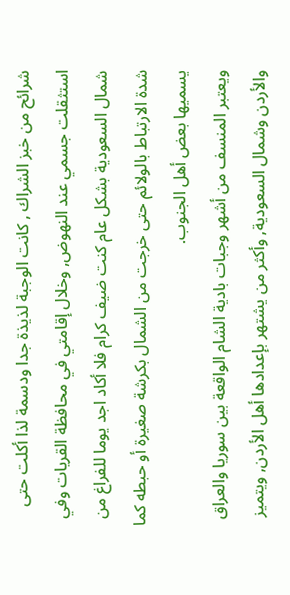شرائح من خبز الشراك , كانت الوجبة لذيذة جدا ودسمة لذا أكلت حتى استثقلت جسمي عند النهوض, وخلال إقامتي في محافظة القريات وفي شمال السعودية بشكل عام كنت ضيف كرام فلا أكاد اجد يوما للفراغ من شدة الارتباط بالولائم حتى خرجت من الشمال بكرشة صغيرة أو حبطه كما يسميها بعض أهل الجنوب.
ويعتبر المنسف من أشهر وجبات بادية الشام الواقعة بين سوريا والعراق والأردن وشمال السعودية, وأكثر من يشتهر بإعدادها أهل الأردن, ويتميز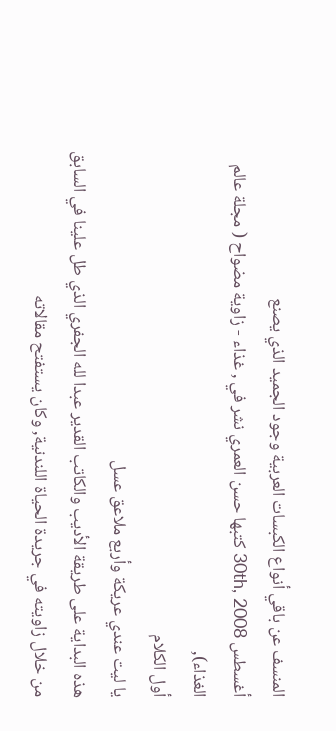المنسف عن باقي أنواع الكبسات العربية وجود الجميد الذي يصنع
أغسطس 30th, 2008 كتبها حسن العمري نشر في , غذاء - زاوية مضواح ( مجلة عالم الغذاء),
أول الكلام
يا ليت عندي عريكة وأربع ملاعق عسل
هذه البداية على طريقة الأديب والكاتب القدير عبدا لله الجفري الذي طل علينا في السابق من خلال زاويته في جريدة الحياة اللندنية, وكان يستفتح مقالاته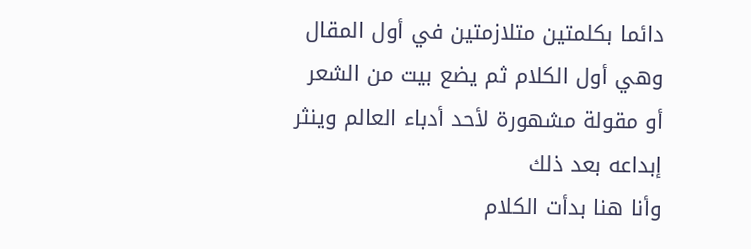دائما بكلمتين متلازمتين في أول المقال وهي أول الكلام ثم يضع بيت من الشعر أو مقولة مشهورة لأحد أدباء العالم وينثر إبداعه بعد ذلك
وأنا هنا بدأت الكلام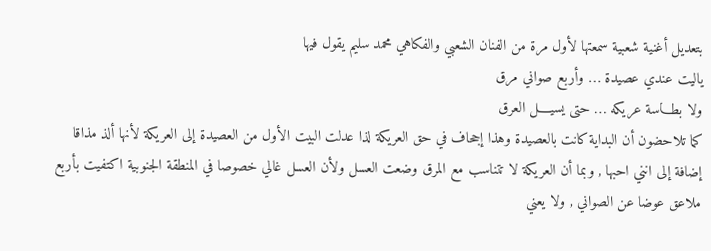بتعديل أغنية شعبية سمعتها لأول مرة من الفنان الشعبي والفكاهي محمد سليم يقول فيها
ياليت عندي عصيدة … وأربع صواني مرق
ولا بطـــاسة عريكه … حتى يسيــــل العرق
كما تلاحضون أن البداية كانت بالعصيدة وهذا إجحاف في حق العريكة لذا عدلت البيت الأول من العصيدة إلى العريكة لأنها ألذ مذاقا إضافة إلى انني احبها , وبما أن العريكة لا تتناسب مع المرق وضعت العسل ولأن العسل غالي خصوصا في المنطقة الجنوبية اكتفيت بأربع ملاعق عوضا عن الصواني , ولا يعني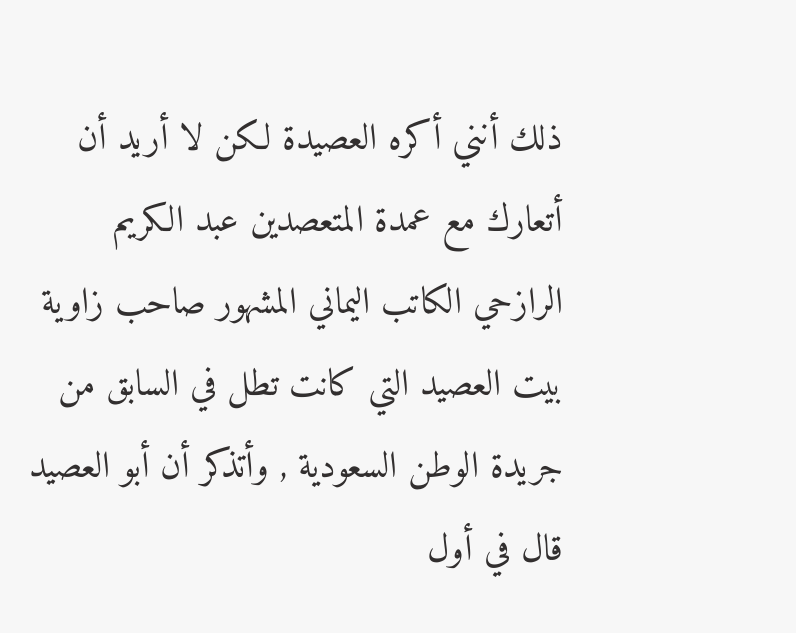ذلك أنني أكره العصيدة لكن لا أريد أن أتعارك مع عمدة المتعصدين عبد الكريم الرازحي الكاتب اليماني المشهور صاحب زاوية بيت العصيد التي كانت تطل في السابق من جريدة الوطن السعودية , وأتذكر أن أبو العصيد قال في أول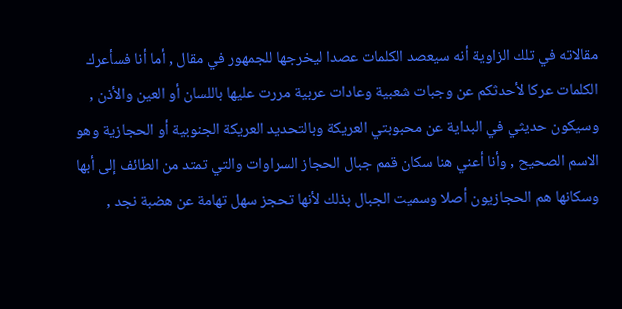مقالاته في تلك الزاوية أنه سيعصد الكلمات عصدا ليخرجها للجمهور في مقال , أما أنا فسأعرك الكلمات عركا لأحدثكم عن وجبات شعبية وعادات عربية مررت عليها باللسان أو العين والأذن , وسيكون حديثي في البداية عن محبوبتي العريكة وبالتحديد العريكة الجنوبية أو الحجازية وهو الاسم الصحيح , وأنا أعني هنا سكان قمم جبال الحجاز السراوات والتي تمتد من الطائف إلى أبها وسكانها هم الحجازيون أصلا وسميت الجبال بذلك لأنها تحجز سهل تهامة عن هضبة نجد ,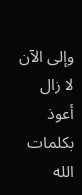وإلى الآن لا زال
أعوذ بكلمات الله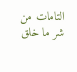التامات من شر ما خلق